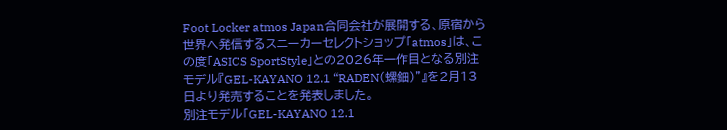Foot Locker atmos Japan合同会社が展開する、原宿から世界へ発信するスニーカーセレクトショップ「atmos」は、この度「ASICS SportStyle」との2026年一作目となる別注モデル『GEL-KAYANO 12.1 “RADEN(螺鈿)”』を2月13日より発売することを発表しました。
別注モデル「GEL-KAYANO 12.1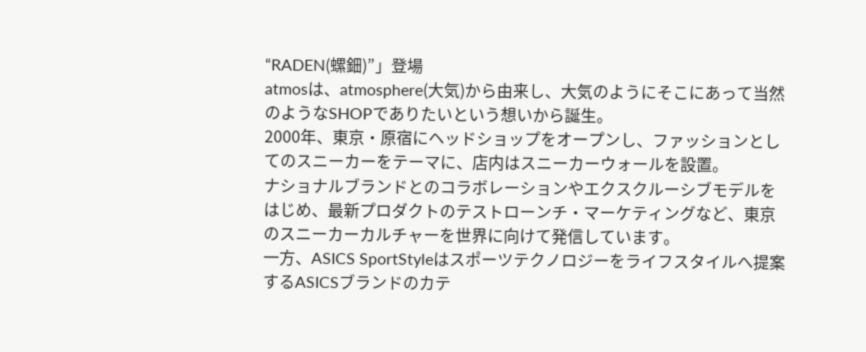“RADEN(螺鈿)”」登場
atmosは、atmosphere(大気)から由来し、大気のようにそこにあって当然のようなSHOPでありたいという想いから誕生。
2000年、東京・原宿にヘッドショップをオープンし、ファッションとしてのスニーカーをテーマに、店内はスニーカーウォールを設置。
ナショナルブランドとのコラボレーションやエクスクルーシブモデルをはじめ、最新プロダクトのテストローンチ・マーケティングなど、東京のスニーカーカルチャーを世界に向けて発信しています。
一方、ASICS SportStyleはスポーツテクノロジーをライフスタイルへ提案するASICSブランドのカテ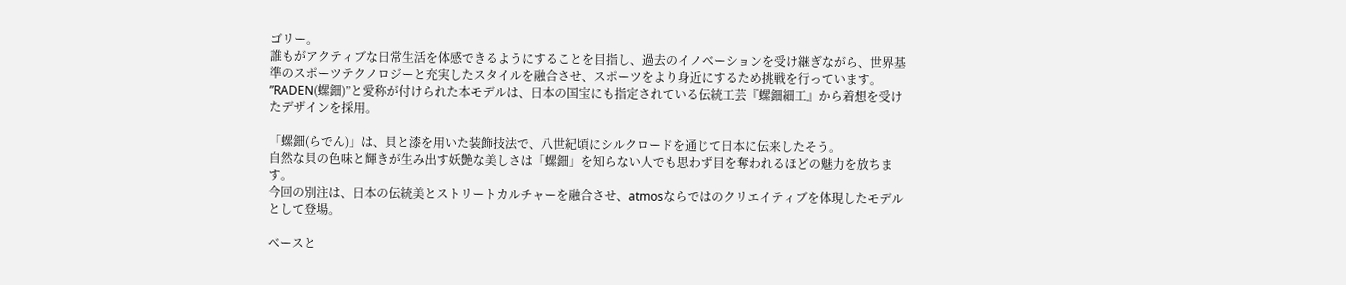ゴリー。
誰もがアクティブな日常生活を体感できるようにすることを目指し、過去のイノベーションを受け継ぎながら、世界基準のスポーツテクノロジーと充実したスタイルを融合させ、スポーツをより身近にするため挑戦を行っています。
”RADEN(螺鈿)”と愛称が付けられた本モデルは、日本の国宝にも指定されている伝統工芸『螺鈿細工』から着想を受けたデザインを採用。

「螺鈿(らでん)」は、貝と漆を用いた装飾技法で、八世紀頃にシルクロードを通じて日本に伝来したそう。
自然な貝の色味と輝きが生み出す妖艶な美しさは「螺鈿」を知らない人でも思わず目を奪われるほどの魅力を放ちます。
今回の別注は、日本の伝統美とストリートカルチャーを融合させ、atmosならではのクリエイティブを体現したモデルとして登場。

ベースと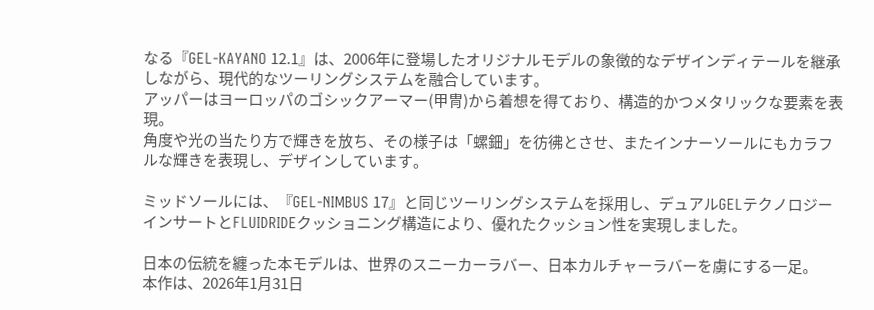なる『GEL-KAYANO 12.1』は、2006年に登場したオリジナルモデルの象徴的なデザインディテールを継承しながら、現代的なツーリングシステムを融合しています。
アッパーはヨーロッパのゴシックアーマー(甲冑)から着想を得ており、構造的かつメタリックな要素を表現。
角度や光の当たり方で輝きを放ち、その様子は「螺鈿」を彷彿とさせ、またインナーソールにもカラフルな輝きを表現し、デザインしています。

ミッドソールには、『GEL-NIMBUS 17』と同じツーリングシステムを採用し、デュアルGELテクノロジーインサートとFLUIDRIDEクッショニング構造により、優れたクッション性を実現しました。

日本の伝統を纏った本モデルは、世界のスニーカーラバー、日本カルチャーラバーを虜にする一足。
本作は、2026年1月31日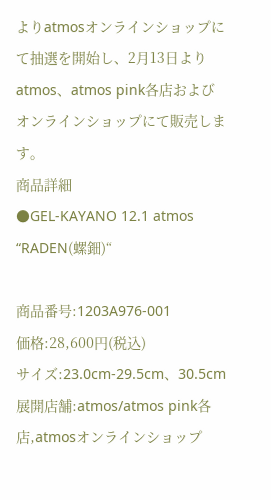よりatmosオンラインショップにて抽選を開始し、2月13日よりatmos、atmos pink各店およびオンラインショップにて販売します。
商品詳細
●GEL-KAYANO 12.1 atmos “RADEN(螺鈿)“

商品番号:1203A976-001
価格:28,600円(税込)
サイズ:23.0cm-29.5cm、30.5cm
展開店舗:atmos/atmos pink各店,atmosオンラインショップ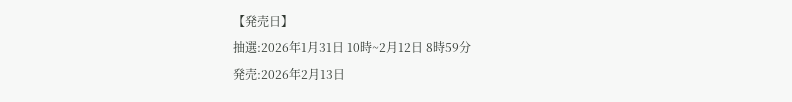【発売日】
抽選:2026年1月31日 10時~2月12日 8時59分
発売:2026年2月13日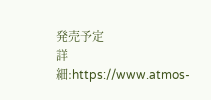発売予定
詳細:https://www.atmos-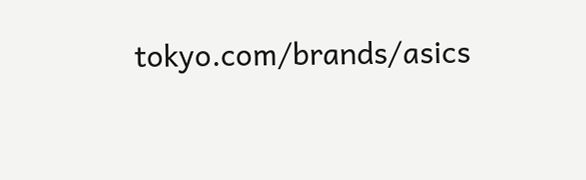tokyo.com/brands/asics